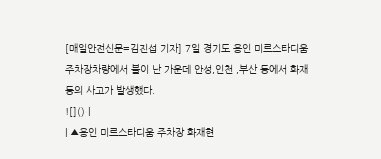[매일안전신문=김진섭 기자] 7일 경기도 용인 미르스타디움 주차장차량에서 불이 난 가운데 안성,인천 ,부산 등에서 화재 등의 사고가 발생했다.
![]() |
| ▲용인 미르스타디움 주차장 화재현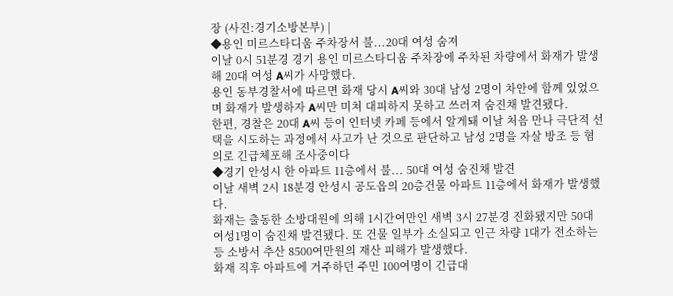장 (사진:경기소방본부) |
◆용인 미르스타디움 주차장서 불...20대 여성 숨져
이날 0시 51분경 경기 용인 미르스타디움 주차장에 주차된 차량에서 화재가 발생해 20대 여성 A씨가 사망했다.
용인 동부경찰서에 따르면 화재 당시 A씨와 30대 남성 2명이 차안에 함께 있었으며 화재가 발생하자 A씨만 미쳐 대피하지 못하고 쓰러져 숨진채 발견됐다.
한편, 경찰은 20대 A씨 등이 인터넷 카페 등에서 알게돼 이날 처음 만나 극단적 선택을 시도하는 과정에서 사고가 난 것으로 판단하고 남성 2명을 자살 방조 등 혐의로 긴급체포해 조사중이다
◆경기 안성시 한 아파트 11층에서 불... 50대 여성 숨진채 발견
이날 새벽 2시 18분경 안성시 공도읍의 20층건물 아파트 11층에서 화재가 발생했다.
화재는 출동한 소방대원에 의해 1시간여만인 새벽 3시 27분경 진화됐지만 50대 여성1명이 숨진채 발견됐다. 또 건물 일부가 소실되고 인근 차량 1대가 전소하는 등 소방서 추산 8500여만원의 재산 피해가 발생했다.
화재 직후 아파트에 거주하던 주민 100여명이 긴급대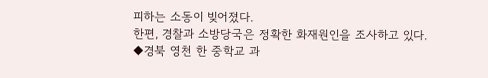피하는 소동이 빚어졌다.
한편, 경찰과 소방당국은 정확한 화재원인을 조사하고 있다.
◆경북 영천 한 중학교 과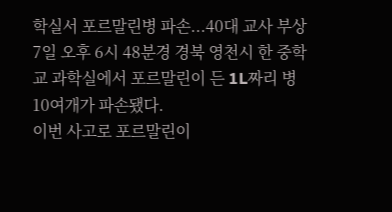학실서 포르말린병 파손...40대 교사 부상
7일 오후 6시 48분경 경북 영천시 한 중학교 과학실에서 포르말린이 든 1L짜리 병 10여개가 파손됐다.
이번 사고로 포르말린이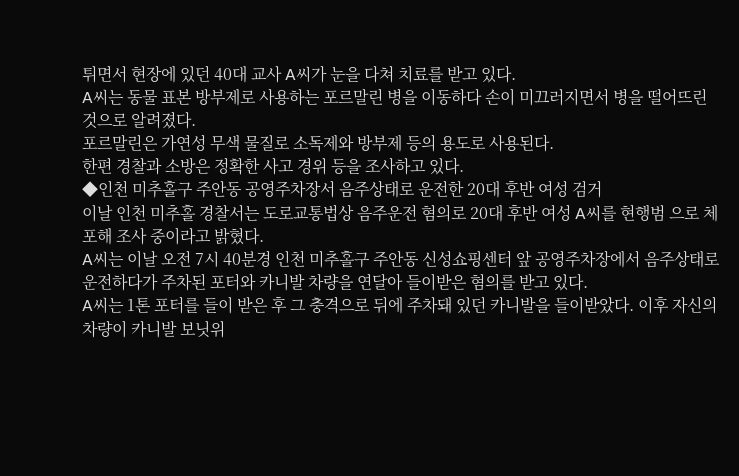튀면서 현장에 있던 40대 교사 A씨가 눈을 다쳐 치료를 받고 있다.
A씨는 동물 표본 방부제로 사용하는 포르말린 병을 이동하다 손이 미끄러지면서 병을 떨어뜨린 것으로 알려졌다.
포르말린은 가연성 무색 물질로 소독제와 방부제 등의 용도로 사용된다.
한편 경찰과 소방은 정확한 사고 경위 등을 조사하고 있다.
◆인천 미추홀구 주안동 공영주차장서 음주상태로 운전한 20대 후반 여성 검거
이날 인천 미추홀 경찰서는 도로교통법상 음주운전 혐의로 20대 후반 여성 A씨를 현행범 으로 체포해 조사 중이라고 밝혔다.
A씨는 이날 오전 7시 40분경 인천 미추홀구 주안동 신성쇼핑센터 앞 공영주차장에서 음주상태로 운전하다가 주차된 포터와 카니발 차량을 연달아 들이받은 혐의를 받고 있다.
A씨는 1톤 포터를 들이 받은 후 그 충격으로 뒤에 주차돼 있던 카니발을 들이받았다. 이후 자신의 차량이 카니발 보닛위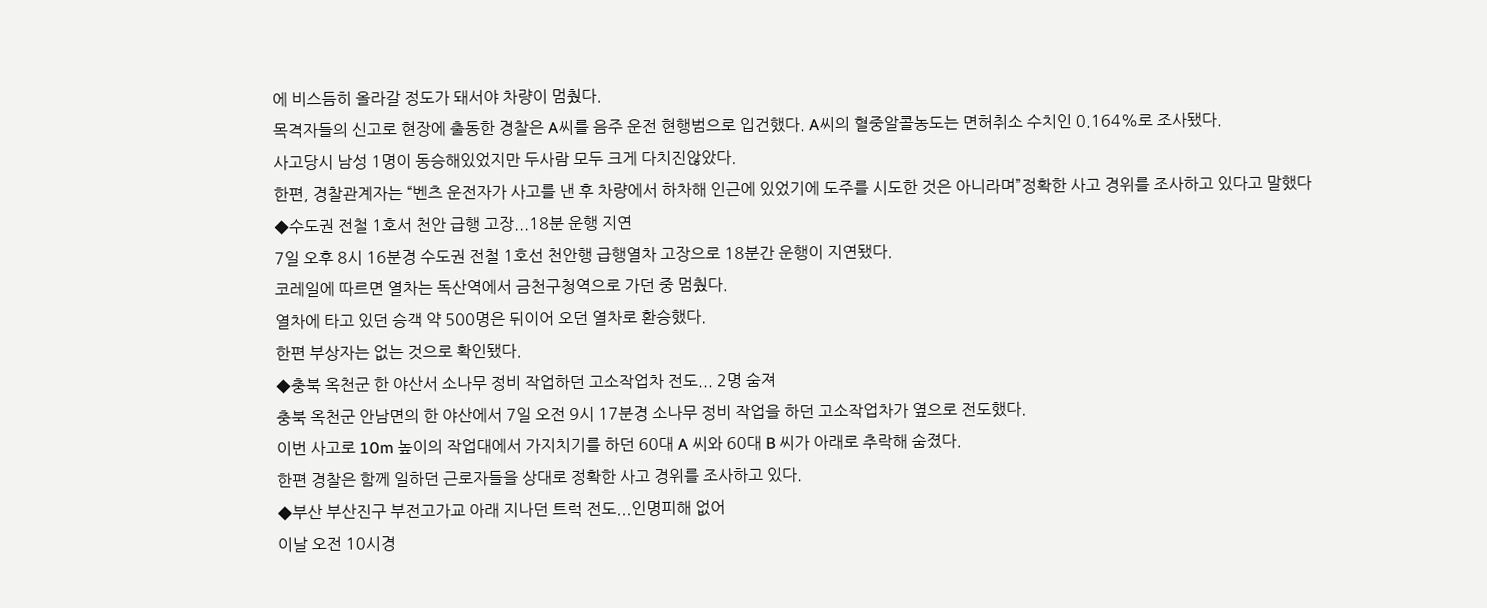에 비스듬히 올라갈 정도가 돼서야 차량이 멈췄다.
목격자들의 신고로 현장에 출동한 경찰은 A씨를 음주 운전 현행범으로 입건했다. A씨의 혈중알콜농도는 면허취소 수치인 0.164%로 조사됐다.
사고당시 남성 1명이 동승해있었지만 두사람 모두 크게 다치진않았다.
한편, 경찰관계자는 “벤츠 운전자가 사고를 낸 후 차량에서 하차해 인근에 있었기에 도주를 시도한 것은 아니라며”정확한 사고 경위를 조사하고 있다고 말했다
◆수도권 전철 1호서 천안 급행 고장...18분 운행 지연
7일 오후 8시 16분경 수도권 전철 1호선 천안행 급행열차 고장으로 18분간 운행이 지연됐다.
코레일에 따르면 열차는 독산역에서 금천구청역으로 가던 중 멈췄다.
열차에 타고 있던 승객 약 500명은 뒤이어 오던 열차로 환승했다.
한편 부상자는 없는 것으로 확인됐다.
◆충북 옥천군 한 야산서 소나무 정비 작업하던 고소작업차 전도... 2명 숨져
충북 옥천군 안남면의 한 야산에서 7일 오전 9시 17분경 소나무 정비 작업을 하던 고소작업차가 옆으로 전도했다.
이번 사고로 10m 높이의 작업대에서 가지치기를 하던 60대 A 씨와 60대 B 씨가 아래로 추락해 숨졌다.
한편 경찰은 함께 일하던 근로자들을 상대로 정확한 사고 경위를 조사하고 있다.
◆부산 부산진구 부전고가교 아래 지나던 트럭 전도...인명피해 없어
이날 오전 10시경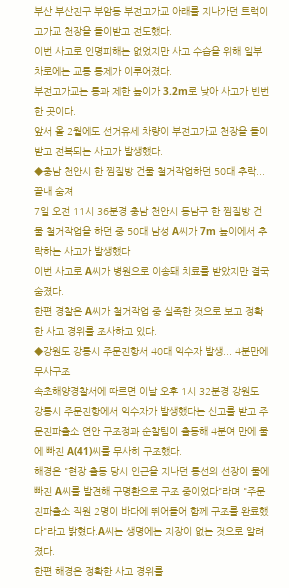부산 부산진구 부암동 부전고가교 아래를 지나가던 트럭이 고가교 천장을 들이받고 전도했다.
이번 사고로 인명피해는 없었지만 사고 수습을 위해 일부 차로에는 교통 통제가 이루어졌다.
부전고가교는 통과 제한 높이가 3.2m로 낮아 사고가 빈번한 곳이다.
앞서 올 2월에도 선거유세 차량이 부전고가교 천장을 들이받고 전복되는 사고가 발생했다.
◆충남 천안시 한 찜질방 건물 철거작업하던 50대 추락... 끝내 숨져
7일 오전 11시 36분경 충남 천안시 동남구 한 찜질방 건물 철거작업을 하던 중 50대 남성 A씨가 7m 높이에서 추락하는 사고가 발생했다
이번 사고로 A씨가 병원으로 이송돼 치료를 받았지만 결국 숨졌다.
한편 경찰은 A씨가 철거작업 중 실족한 것으로 보고 정확한 사고 경위를 조사하고 있다.
◆강원도 강릉시 주문진항서 40대 익수자 발생... 4분만에 무사구조
속초해양경찰서에 따르면 이날 오후 1시 32분경 강원도 강릉시 주문진항에서 익수자가 발생했다는 신고를 받고 주문진파출소 연안 구조정과 순찰팀이 출동해 4분여 만에 물에 빠진 A(41)씨를 무사히 구조했다.
해경은 "현장 출동 당시 인근을 지나던 통선의 선장이 물에 빠진 A씨를 발견해 구명환으로 구조 중이었다"라며 "주문진파출소 직원 2명이 바다에 뛰어들어 함께 구조를 완료했다"라고 밝혔다.A씨는 생명에는 지장이 없는 것으로 알려졌다.
한편 해경은 정확한 사고 경위를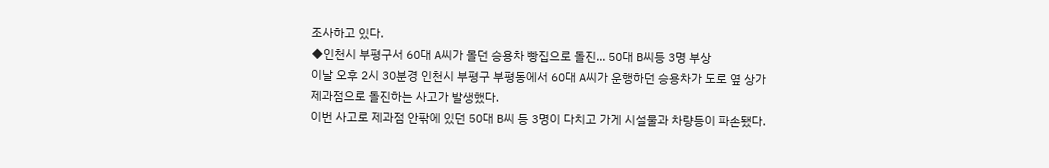조사하고 있다.
◆인천시 부평구서 60대 A씨가 몰던 승용차 빵집으로 돌진... 50대 B씨등 3명 부상
이날 오후 2시 30분경 인천시 부평구 부평동에서 60대 A씨가 운행하던 승용차가 도로 옆 상가 제과점으로 돌진하는 사고가 발생했다.
이번 사고로 제과점 안팎에 있던 50대 B씨 등 3명이 다치고 가게 시설물과 차량등이 파손됐다.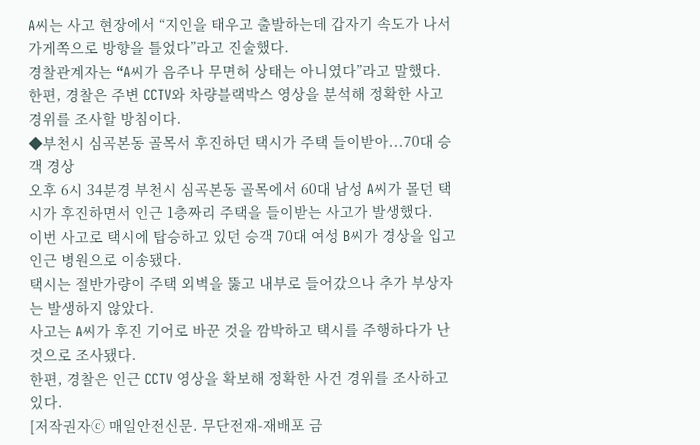A씨는 사고 현장에서 “지인을 태우고 출발하는데 갑자기 속도가 나서 가게쪽으로 방향을 틀었다”라고 진술했다.
경찰관계자는 “A씨가 음주나 무면허 상태는 아니였다”라고 말했다.
한편, 경찰은 주변 CCTV와 차량블랙박스 영상을 분석해 정확한 사고 경위를 조사할 방침이다.
◆부천시 심곡본동 골목서 후진하던 택시가 주택 들이받아...70대 승객 경상
오후 6시 34분경 부천시 심곡본동 골목에서 60대 남성 A씨가 몰던 택시가 후진하면서 인근 1층짜리 주택을 들이받는 사고가 발생했다.
이번 사고로 택시에 탑승하고 있던 승객 70대 여성 B씨가 경상을 입고 인근 병원으로 이송됐다.
택시는 절반가량이 주택 외벽을 뚫고 내부로 들어갔으나 추가 부상자는 발생하지 않았다.
사고는 A씨가 후진 기어로 바꾼 것을 깜박하고 택시를 주행하다가 난 것으로 조사됐다.
한편, 경찰은 인근 CCTV 영상을 확보해 정확한 사건 경위를 조사하고 있다.
[저작권자ⓒ 매일안전신문. 무단전재-재배포 금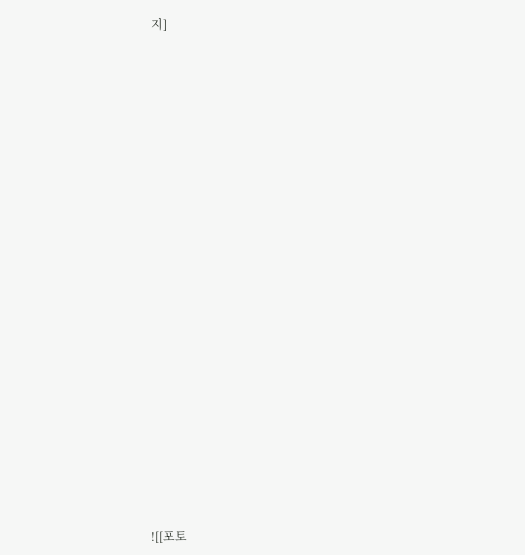지]































![[포토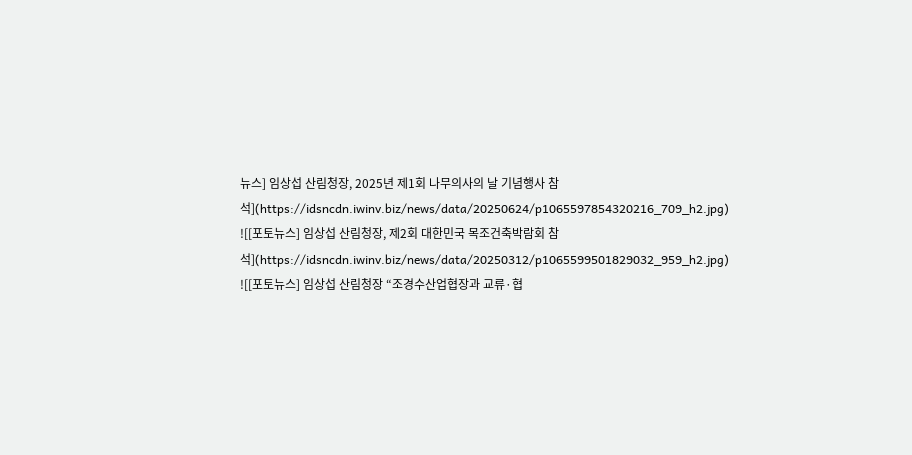뉴스] 임상섭 산림청장, 2025년 제1회 나무의사의 날 기념행사 참석](https://idsncdn.iwinv.biz/news/data/20250624/p1065597854320216_709_h2.jpg)
![[포토뉴스] 임상섭 산림청장, 제2회 대한민국 목조건축박람회 참석](https://idsncdn.iwinv.biz/news/data/20250312/p1065599501829032_959_h2.jpg)
![[포토뉴스] 임상섭 산림청장 “조경수산업협장과 교류·협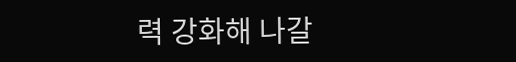력 강화해 나갈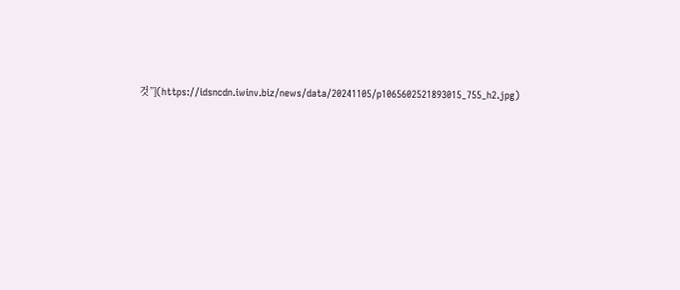것”](https://idsncdn.iwinv.biz/news/data/20241105/p1065602521893015_755_h2.jpg)